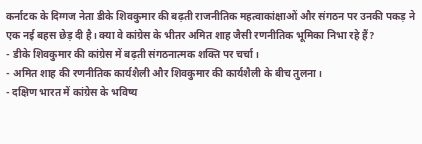कर्नाटक के दिग्गज नेता डीके शिवकुमार की बढ़ती राजनीतिक महत्वाकांक्षाओं और संगठन पर उनकी पकड़ ने एक नई बहस छेड़ दी है। क्या वे कांग्रेस के भीतर अमित शाह जैसी रणनीतिक भूमिका निभा रहे हैं?
- डीके शिवकुमार की कांग्रेस में बढ़ती संगठनात्मक शक्ति पर चर्चा।
- अमित शाह की रणनीतिक कार्यशैली और शिवकुमार की कार्यशैली के बीच तुलना।
- दक्षिण भारत में कांग्रेस के भविष्य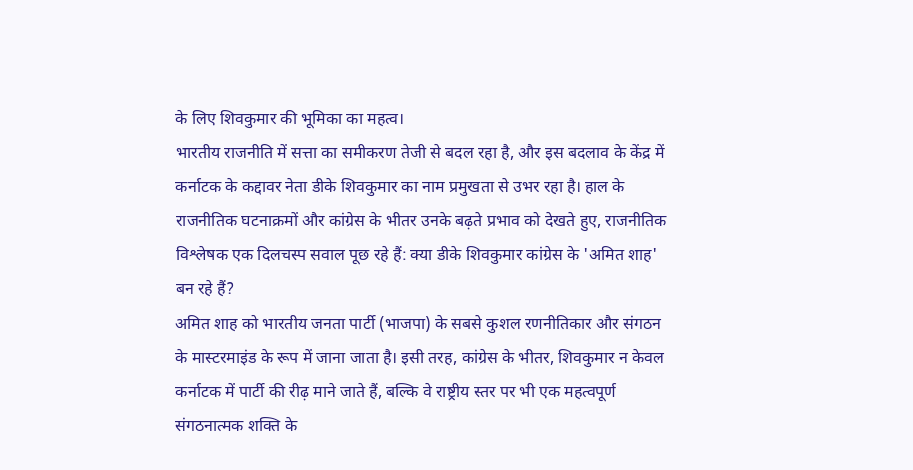के लिए शिवकुमार की भूमिका का महत्व।
भारतीय राजनीति में सत्ता का समीकरण तेजी से बदल रहा है, और इस बदलाव के केंद्र में कर्नाटक के कद्दावर नेता डीके शिवकुमार का नाम प्रमुखता से उभर रहा है। हाल के राजनीतिक घटनाक्रमों और कांग्रेस के भीतर उनके बढ़ते प्रभाव को देखते हुए, राजनीतिक विश्लेषक एक दिलचस्प सवाल पूछ रहे हैं: क्या डीके शिवकुमार कांग्रेस के 'अमित शाह' बन रहे हैं?
अमित शाह को भारतीय जनता पार्टी (भाजपा) के सबसे कुशल रणनीतिकार और संगठन के मास्टरमाइंड के रूप में जाना जाता है। इसी तरह, कांग्रेस के भीतर, शिवकुमार न केवल कर्नाटक में पार्टी की रीढ़ माने जाते हैं, बल्कि वे राष्ट्रीय स्तर पर भी एक महत्वपूर्ण संगठनात्मक शक्ति के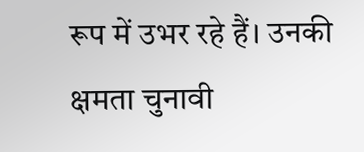रूप में उभर रहे हैं। उनकी क्षमता चुनावी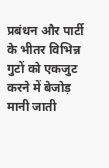प्रबंधन और पार्टी के भीतर विभिन्न गुटों को एकजुट करने में बेजोड़ मानी जाती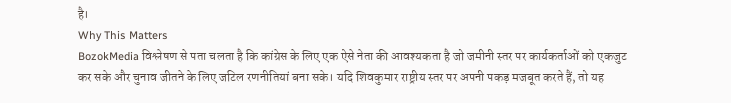है।
Why This Matters
BozokMedia विश्लेषण से पता चलता है कि कांग्रेस के लिए एक ऐसे नेता की आवश्यकता है जो जमीनी स्तर पर कार्यकर्ताओं को एकजुट कर सके और चुनाव जीतने के लिए जटिल रणनीतियां बना सके। यदि शिवकुमार राष्ट्रीय स्तर पर अपनी पकड़ मजबूत करते हैं, तो यह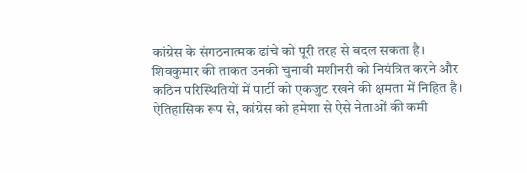कांग्रेस के संगठनात्मक ढांचे को पूरी तरह से बदल सकता है।
शिवकुमार की ताकत उनकी चुनावी मशीनरी को नियंत्रित करने और कठिन परिस्थितियों में पार्टी को एकजुट रखने की क्षमता में निहित है।
ऐतिहासिक रूप से, कांग्रेस को हमेशा से ऐसे नेताओं की कमी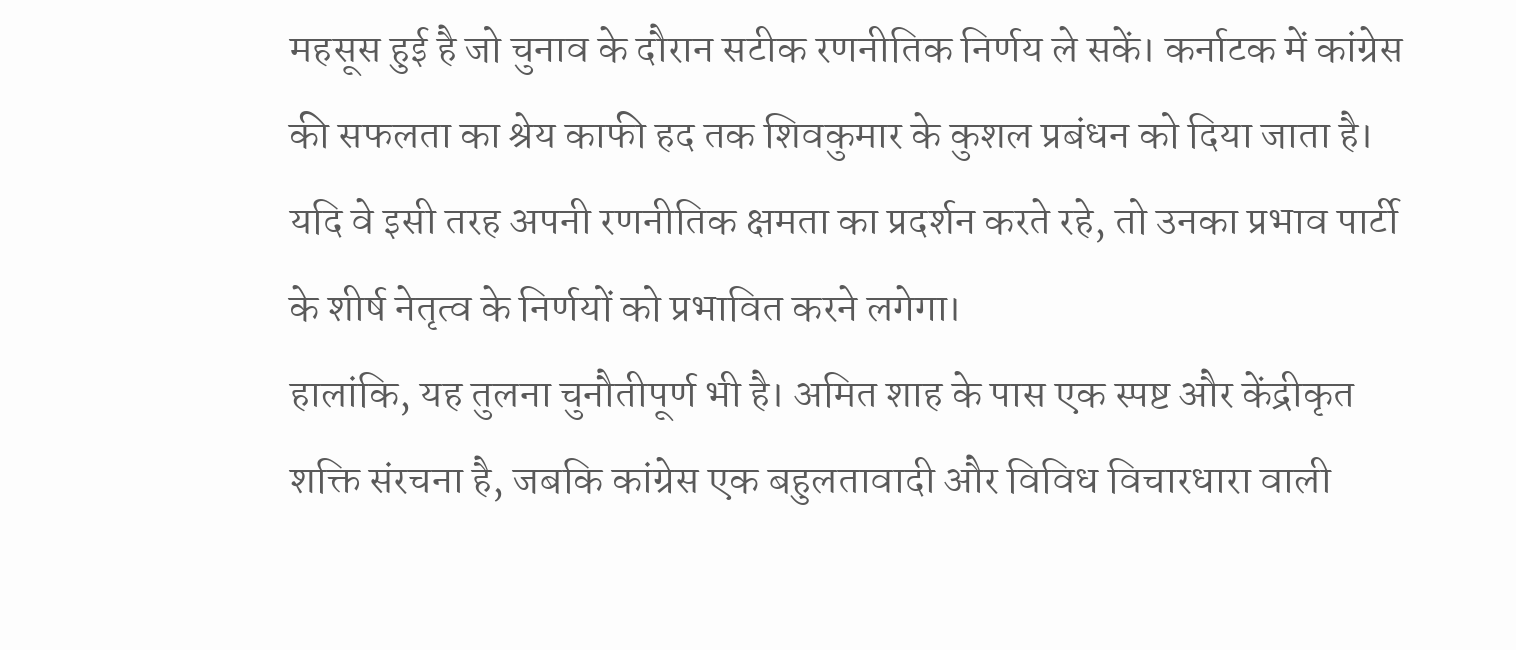महसूस हुई है जो चुनाव के दौरान सटीक रणनीतिक निर्णय ले सकें। कर्नाटक में कांग्रेस की सफलता का श्रेय काफी हद तक शिवकुमार के कुशल प्रबंधन को दिया जाता है। यदि वे इसी तरह अपनी रणनीतिक क्षमता का प्रदर्शन करते रहे, तो उनका प्रभाव पार्टी के शीर्ष नेतृत्व के निर्णयों को प्रभावित करने लगेगा।
हालांकि, यह तुलना चुनौतीपूर्ण भी है। अमित शाह के पास एक स्पष्ट और केंद्रीकृत शक्ति संरचना है, जबकि कांग्रेस एक बहुलतावादी और विविध विचारधारा वाली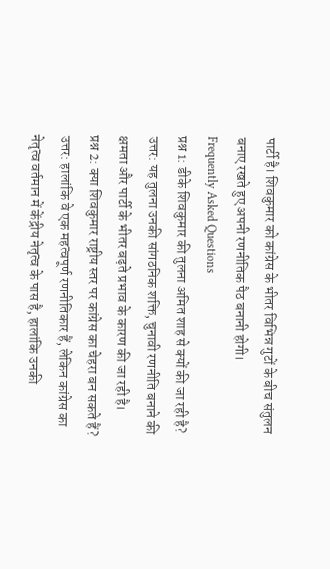पार्टी है। शिवकुमार को कांग्रेस के भीतर विभिन्न गुटों के बीच संतुलन बनाए रखते हुए अपनी रणनीतिक पैठ बनानी होगी।
Frequently Asked Questions
प्रश्न 1: डीके शिवकुमार की तुलना अमित शाह से क्यों की जा रही है?
उत्तर: यह तुलना उनकी सांगठनिक शक्ति, चुनावी रणनीति बनाने की क्षमता और पार्टी के भीतर बढ़ते प्रभाव के कारण की जा रही है।
प्रश्न 2: क्या शिवकुमार राष्ट्रीय स्तर पर कांग्रेस का चेहरा बन सकते हैं?
उत्तर: हालांकि वे एक महत्वपूर्ण रणनीतिकार हैं, लेकिन कांग्रेस का नेतृत्व वर्तमान में केंद्रीय नेतृत्व के पास है, हालांकि उनकी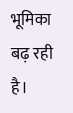भूमिका बढ़ रही है।